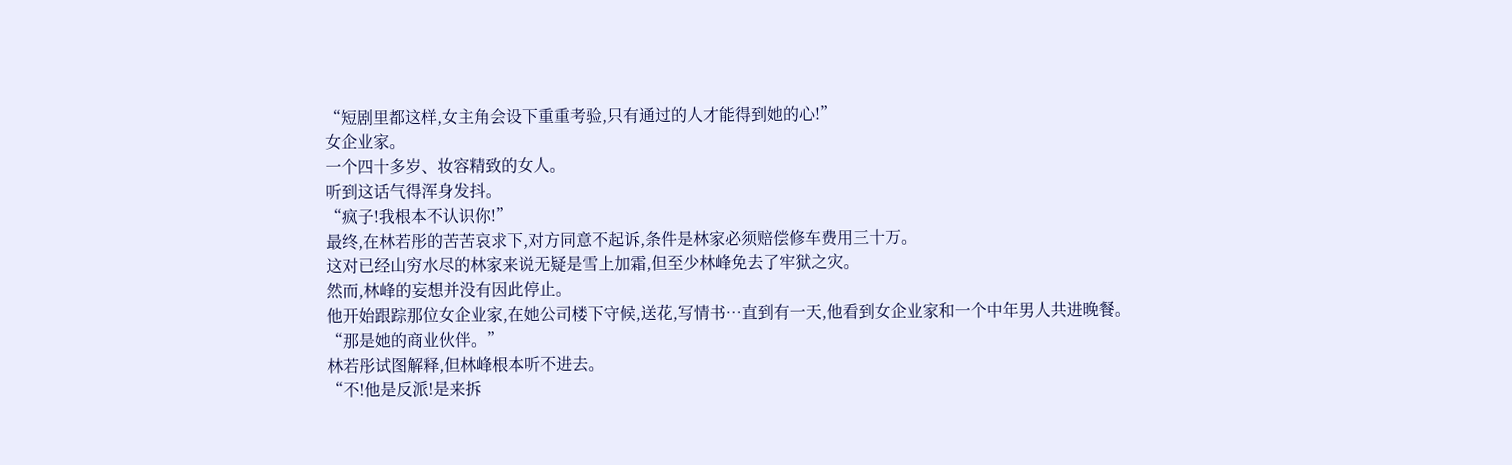“短剧里都这样,女主角会设下重重考验,只有通过的人才能得到她的心!”
女企业家。
一个四十多岁、妆容精致的女人。
听到这话气得浑身发抖。
“疯子!我根本不认识你!”
最终,在林若彤的苦苦哀求下,对方同意不起诉,条件是林家必须赔偿修车费用三十万。
这对已经山穷水尽的林家来说无疑是雪上加霜,但至少林峰免去了牢狱之灾。
然而,林峰的妄想并没有因此停止。
他开始跟踪那位女企业家,在她公司楼下守候,送花,写情书…直到有一天,他看到女企业家和一个中年男人共进晚餐。
“那是她的商业伙伴。”
林若彤试图解释,但林峰根本听不进去。
“不!他是反派!是来拆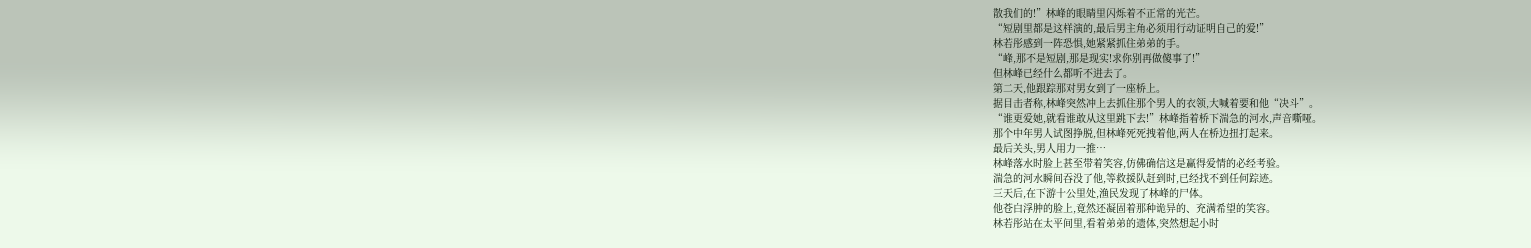散我们的!”林峰的眼睛里闪烁着不正常的光芒。
“短剧里都是这样演的,最后男主角必须用行动证明自己的爱!”
林若彤感到一阵恐惧,她紧紧抓住弟弟的手。
“峰,那不是短剧,那是现实!求你别再做傻事了!”
但林峰已经什么都听不进去了。
第二天,他跟踪那对男女到了一座桥上。
据目击者称,林峰突然冲上去抓住那个男人的衣领,大喊着要和他“决斗”。
“谁更爱她,就看谁敢从这里跳下去!”林峰指着桥下湍急的河水,声音嘶哑。
那个中年男人试图挣脱,但林峰死死拽着他,两人在桥边扭打起来。
最后关头,男人用力一推…
林峰落水时脸上甚至带着笑容,仿佛确信这是赢得爱情的必经考验。
湍急的河水瞬间吞没了他,等救援队赶到时,已经找不到任何踪迹。
三天后,在下游十公里处,渔民发现了林峰的尸体。
他苍白浮肿的脸上,竟然还凝固着那种诡异的、充满希望的笑容。
林若彤站在太平间里,看着弟弟的遗体,突然想起小时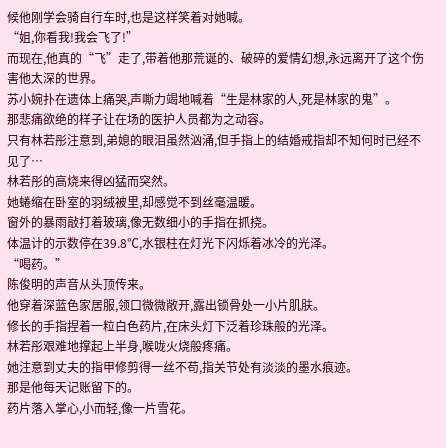候他刚学会骑自行车时,也是这样笑着对她喊。
“姐,你看我!我会飞了!”
而现在,他真的“飞”走了,带着他那荒诞的、破碎的爱情幻想,永远离开了这个伤害他太深的世界。
苏小婉扑在遗体上痛哭,声嘶力竭地喊着“生是林家的人,死是林家的鬼”。
那悲痛欲绝的样子让在场的医护人员都为之动容。
只有林若彤注意到,弟媳的眼泪虽然汹涌,但手指上的结婚戒指却不知何时已经不见了…
林若彤的高烧来得凶猛而突然。
她蜷缩在卧室的羽绒被里,却感觉不到丝毫温暖。
窗外的暴雨敲打着玻璃,像无数细小的手指在抓挠。
体温计的示数停在39.8℃,水银柱在灯光下闪烁着冰冷的光泽。
“喝药。”
陈俊明的声音从头顶传来。
他穿着深蓝色家居服,领口微微敞开,露出锁骨处一小片肌肤。
修长的手指捏着一粒白色药片,在床头灯下泛着珍珠般的光泽。
林若彤艰难地撑起上半身,喉咙火烧般疼痛。
她注意到丈夫的指甲修剪得一丝不苟,指关节处有淡淡的墨水痕迹。
那是他每天记账留下的。
药片落入掌心,小而轻,像一片雪花。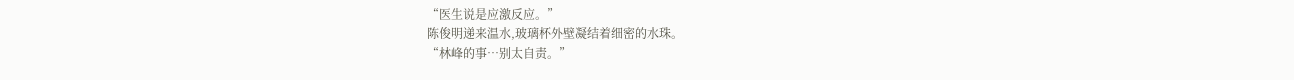“医生说是应激反应。”
陈俊明递来温水,玻璃杯外壁凝结着细密的水珠。
“林峰的事…别太自责。”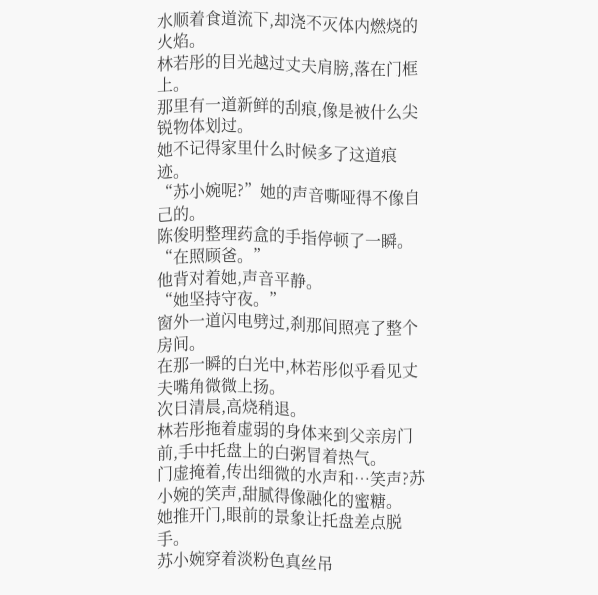水顺着食道流下,却浇不灭体内燃烧的火焰。
林若彤的目光越过丈夫肩膀,落在门框上。
那里有一道新鲜的刮痕,像是被什么尖锐物体划过。
她不记得家里什么时候多了这道痕迹。
“苏小婉呢?”她的声音嘶哑得不像自己的。
陈俊明整理药盒的手指停顿了一瞬。
“在照顾爸。”
他背对着她,声音平静。
“她坚持守夜。”
窗外一道闪电劈过,刹那间照亮了整个房间。
在那一瞬的白光中,林若彤似乎看见丈夫嘴角微微上扬。
次日清晨,高烧稍退。
林若彤拖着虚弱的身体来到父亲房门前,手中托盘上的白粥冒着热气。
门虚掩着,传出细微的水声和…笑声?苏小婉的笑声,甜腻得像融化的蜜糖。
她推开门,眼前的景象让托盘差点脱手。
苏小婉穿着淡粉色真丝吊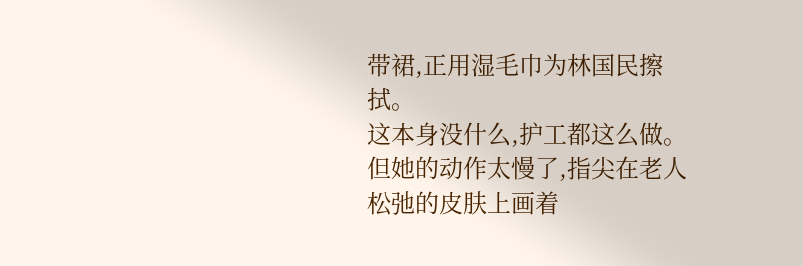带裙,正用湿毛巾为林国民擦拭。
这本身没什么,护工都这么做。
但她的动作太慢了,指尖在老人松弛的皮肤上画着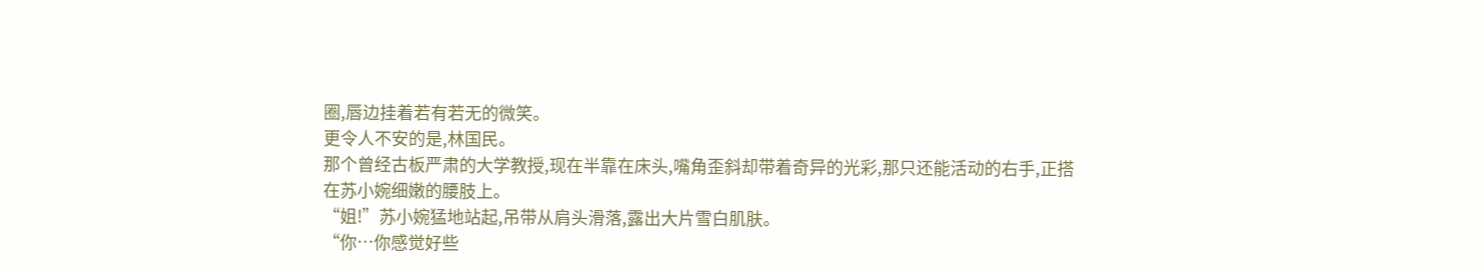圈,唇边挂着若有若无的微笑。
更令人不安的是,林国民。
那个曾经古板严肃的大学教授,现在半靠在床头,嘴角歪斜却带着奇异的光彩,那只还能活动的右手,正搭在苏小婉细嫩的腰肢上。
“姐!”苏小婉猛地站起,吊带从肩头滑落,露出大片雪白肌肤。
“你…你感觉好些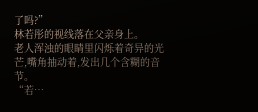了吗?”
林若彤的视线落在父亲身上。
老人浑浊的眼睛里闪烁着奇异的光芒,嘴角抽动着,发出几个含糊的音节。
“若…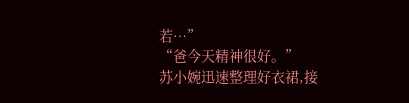若…”
“爸今天精神很好。”
苏小婉迅速整理好衣裙,接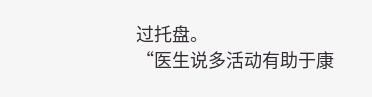过托盘。
“医生说多活动有助于康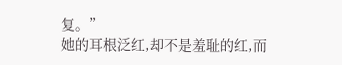复。”
她的耳根泛红,却不是羞耻的红,而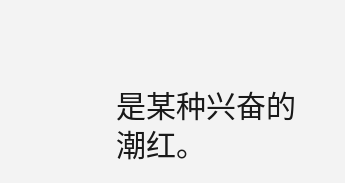是某种兴奋的潮红。